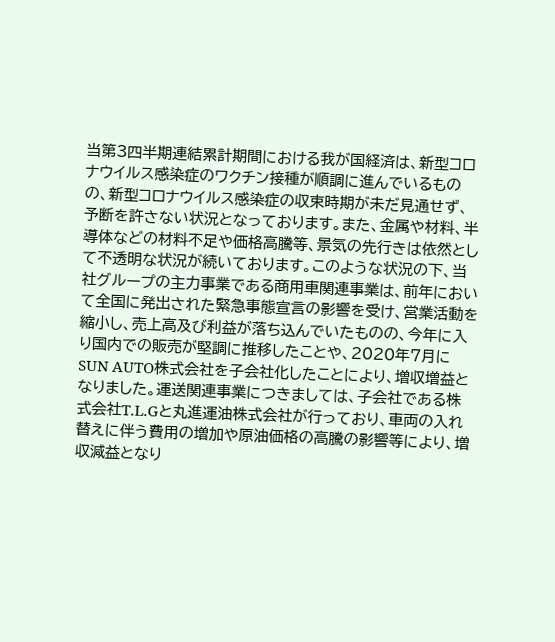当第3四半期連結累計期間における我が国経済は、新型コロナウイルス感染症のワクチン接種が順調に進んでいるものの、新型コロナウイルス感染症の収束時期が未だ見通せず、予断を許さない状況となっております。また、金属や材料、半導体などの材料不足や価格高騰等、景気の先行きは依然として不透明な状況が続いております。このような状況の下、当社グループの主力事業である商用車関連事業は、前年において全国に発出された緊急事態宣言の影響を受け、営業活動を縮小し、売上高及び利益が落ち込んでいたものの、今年に入り国内での販売が堅調に推移したことや、2020年7月にSUN AUTO株式会社を子会社化したことにより、増収増益となりました。運送関連事業につきましては、子会社である株式会社T.L.Gと丸進運油株式会社が行っており、車両の入れ替えに伴う費用の増加や原油価格の高騰の影響等により、増収減益となり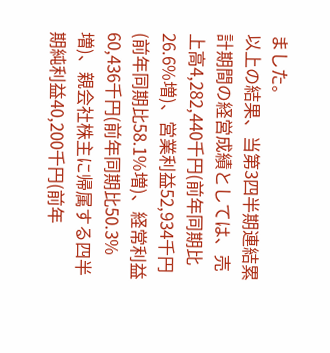ました。
以上の結果、当第3四半期連結累計期間の経営成績としては、売上高4,282,440千円(前年同期比26.6%増)、営業利益52,934千円(前年同期比58.1%増)、経常利益60,436千円(前年同期比50.3%増)、親会社株主に帰属する四半期純利益40,200千円(前年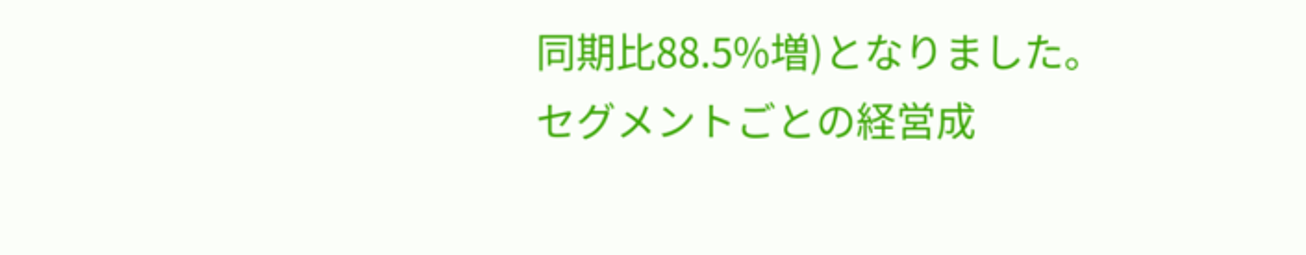同期比88.5%増)となりました。
セグメントごとの経営成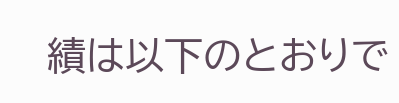績は以下のとおりで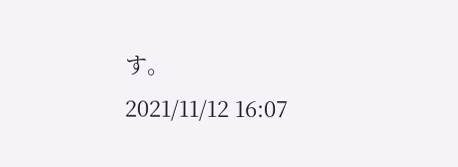す。
2021/11/12 16:07